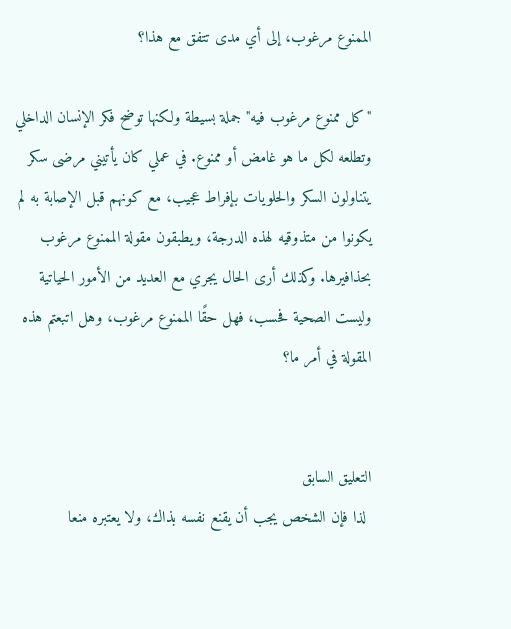الممنوع مرغوب، إلى أي مدى تتفق مع هذا؟

"كل ممنوع مرغوب فيه" جملة بسيطة ولكنها توضح فكر الإنسان الداخلي وتطلعه لكل ما هو غامض أو ممنوع. في عملي كان يأتيني مرضى سكر يتناولون السكر والحلويات بإفراط عجيب، مع كونهم قبل الإصابة به لم يكونوا من متذوقيه لهذه الدرجة، ويطبقون مقولة الممنوع مرغوب بحذافيرها. وكذلك أرى الحال يجري مع العديد من الأمور الحياتية وليست الصحية فحسب، فهل حقًا الممنوع مرغوب، وهل اتبعتم هذه المقولة في أمر ما؟


التعليق السابق
 لذا فإن الشخص يجب أن يقنع نفسه بذاك، ولا يعتبره منعا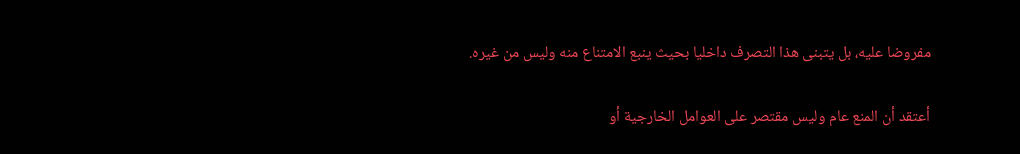مفروضا عليه، بل يتبنى هذا التصرف داخليا بحيث ينبع الامتناع منه وليس من غيره.

أعتقد أن المنع عام وليس مقتصر على العوامل الخارجية أو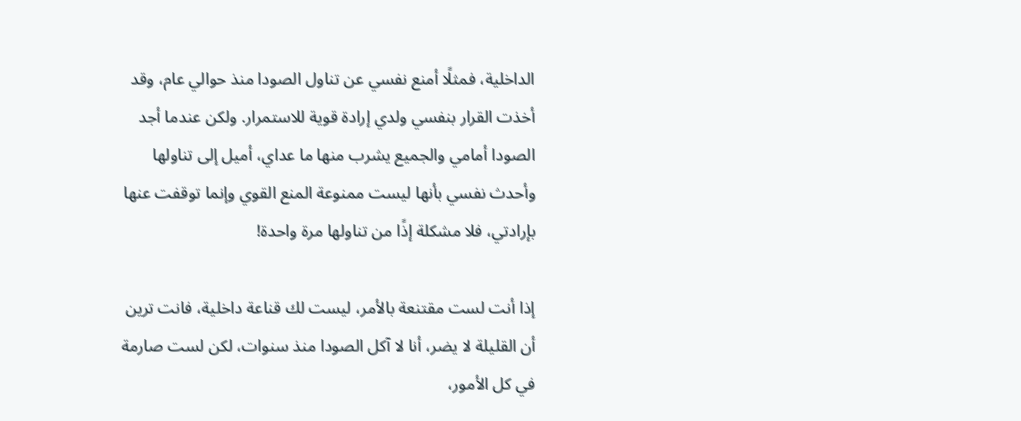الداخلية، فمثلًا أمنع نفسي عن تناول الصودا منذ حوالي عام، وقد أخذت القرار بنفسي ولدي إرادة قوية للاستمرار. ولكن عندما أجد الصودا أمامي والجميع يشرب منها ما عداي، أميل إلى تناولها وأحدث نفسي بأنها ليست ممنوعة المنع القوي وإنما توقفت عنها بإرادتي، فلا مشكلة إذًا من تناولها مرة واحدة!

إذا أنت لست مقتنعة بالأمر، ليست لك قناعة داخلية، فانت ترين أن القليلة لا يضر، أنا لا آكل الصودا منذ سنوات، لكن لست صارمة في كل الأمور،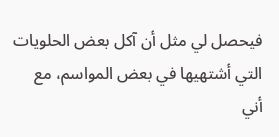فيحصل لي مثل أن آكل بعض الحلويات التي أشتهيها في بعض المواسم، مع أني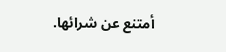أمتنع عن شرائها.